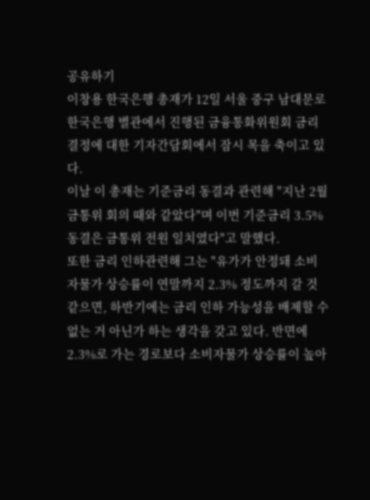공유하기
이창용 한국은행 총재가 12일 서울 중구 남대문로 한국은행 별관에서 진행된 금융통화위원회 금리 결정에 대한 기자간담회에서 잠시 목을 축이고 있다.
이날 이 총재는 기준금리 동결과 관련해 "지난 2월 금통위 회의 때와 같았다"며 이번 기준금리 3.5% 동결은 금통위 전원 일치였다"고 말했다.
또한 금리 인하관련해 그는 "유가가 안정돼 소비자물가 상승률이 연말까지 2.3% 정도까지 갈 것 같으면, 하반기에는 금리 인하 가능성을 배제할 수 없는 거 아닌가 하는 생각을 갖고 있다. 반면에 2.3%로 가는 경로보다 소비자물가 상승률이 높아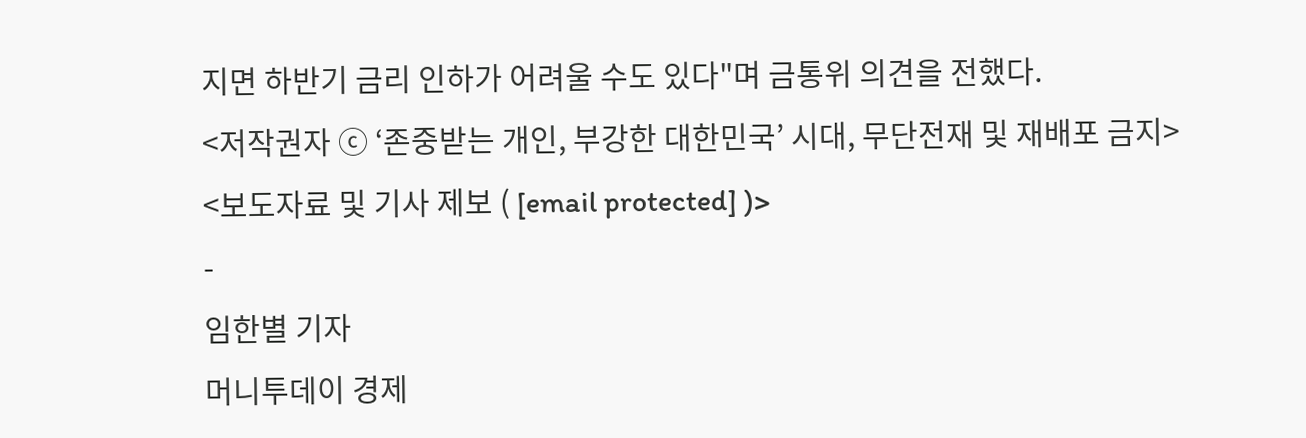지면 하반기 금리 인하가 어려울 수도 있다"며 금통위 의견을 전했다.
<저작권자 ⓒ ‘존중받는 개인, 부강한 대한민국’ 시대, 무단전재 및 재배포 금지>
<보도자료 및 기사 제보 ( [email protected] )>
-
임한별 기자
머니투데이 경제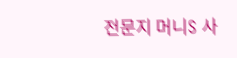전문지 머니S 사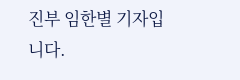진부 임한별 기자입니다.